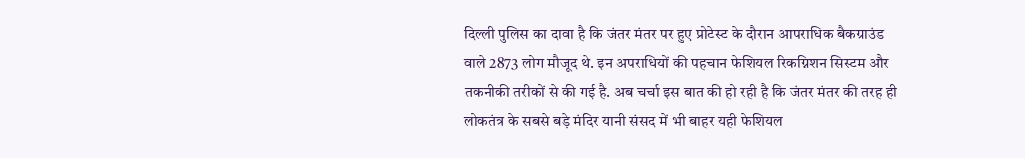दिल्ली पुलिस का दावा है कि जंतर मंतर पर हुए प्रोटेस्ट के दौरान आपराधिक बैकग्राउंड वाले 2873 लोग मौजूद थे. इन अपराधियों की पहचान फेशियल रिकग्निशन सिस्टम और तकनीकी तरीकों से की गई है. अब चर्चा इस बात की हो रही है कि जंतर मंतर की तरह ही लोकतंत्र के सबसे बड़े मंदिर यानी संसद में भी बाहर यही फेशियल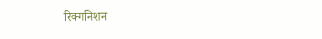रिक्गनिशन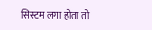सिस्टम लगा होता तो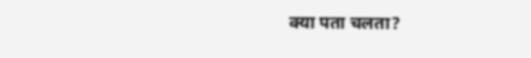क्या पता चलता?